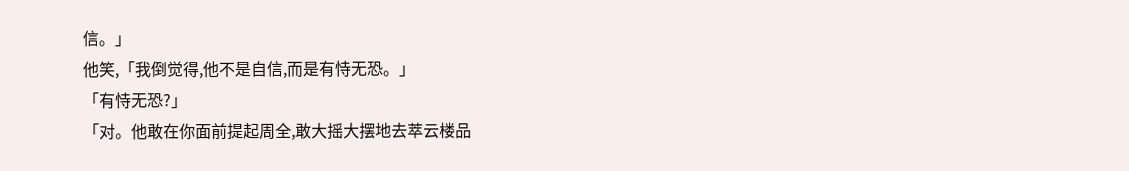信。」
他笑,「我倒觉得,他不是自信,而是有恃无恐。」
「有恃无恐?」
「对。他敢在你面前提起周全,敢大摇大摆地去萃云楼品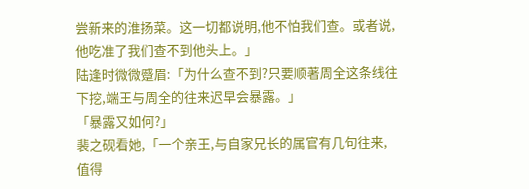尝新来的淮扬菜。这一切都说明,他不怕我们查。或者说,他吃准了我们查不到他头上。」
陆逢时微微蹙眉:「为什么查不到?只要顺著周全这条线往下挖,端王与周全的往来迟早会暴露。」
「暴露又如何?」
裴之砚看她,「一个亲王,与自家兄长的属官有几句往来,值得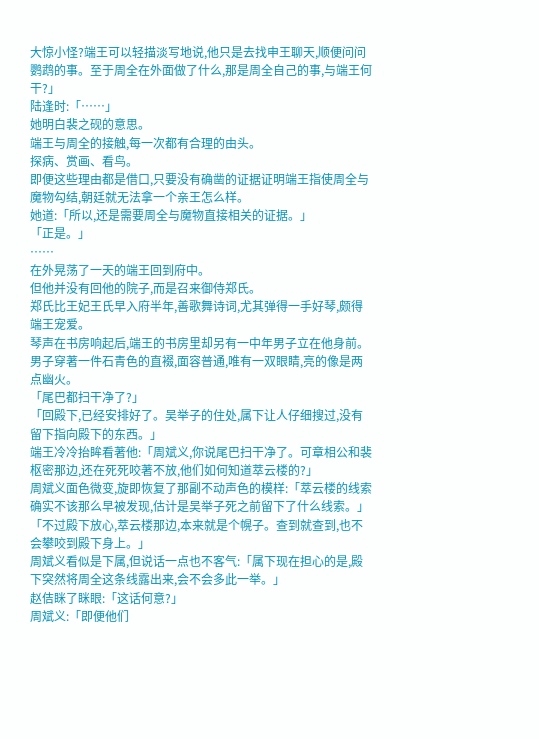大惊小怪?端王可以轻描淡写地说,他只是去找申王聊天,顺便问问鹦鹉的事。至于周全在外面做了什么,那是周全自己的事,与端王何干?」
陆逢时:「……」
她明白裴之砚的意思。
端王与周全的接触,每一次都有合理的由头。
探病、赏画、看鸟。
即便这些理由都是借口,只要没有确凿的证据证明端王指使周全与魔物勾结,朝廷就无法拿一个亲王怎么样。
她道:「所以,还是需要周全与魔物直接相关的证据。」
「正是。」
……
在外晃荡了一天的端王回到府中。
但他并没有回他的院子,而是召来御侍郑氏。
郑氏比王妃王氏早入府半年,善歌舞诗词,尤其弹得一手好琴,颇得端王宠爱。
琴声在书房响起后,端王的书房里却另有一中年男子立在他身前。
男子穿著一件石青色的直裰,面容普通,唯有一双眼睛,亮的像是两点幽火。
「尾巴都扫干净了?」
「回殿下,已经安排好了。吴举子的住处,属下让人仔细搜过,没有留下指向殿下的东西。」
端王冷冷抬眸看著他:「周斌义,你说尾巴扫干净了。可章相公和裴枢密那边,还在死死咬著不放,他们如何知道萃云楼的?」
周斌义面色微变,旋即恢复了那副不动声色的模样:「萃云楼的线索确实不该那么早被发现,估计是吴举子死之前留下了什么线索。」
「不过殿下放心,萃云楼那边,本来就是个幌子。查到就查到,也不会攀咬到殿下身上。」
周斌义看似是下属,但说话一点也不客气:「属下现在担心的是,殿下突然将周全这条线露出来,会不会多此一举。」
赵佶眯了眯眼:「这话何意?」
周斌义:「即便他们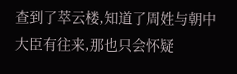查到了萃云楼,知道了周姓与朝中大臣有往来,那也只会怀疑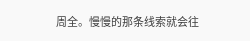周全。慢慢的那条线索就会往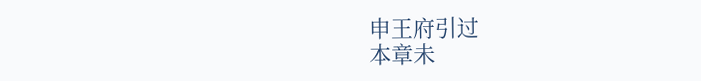申王府引过
本章未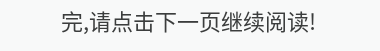完,请点击下一页继续阅读!